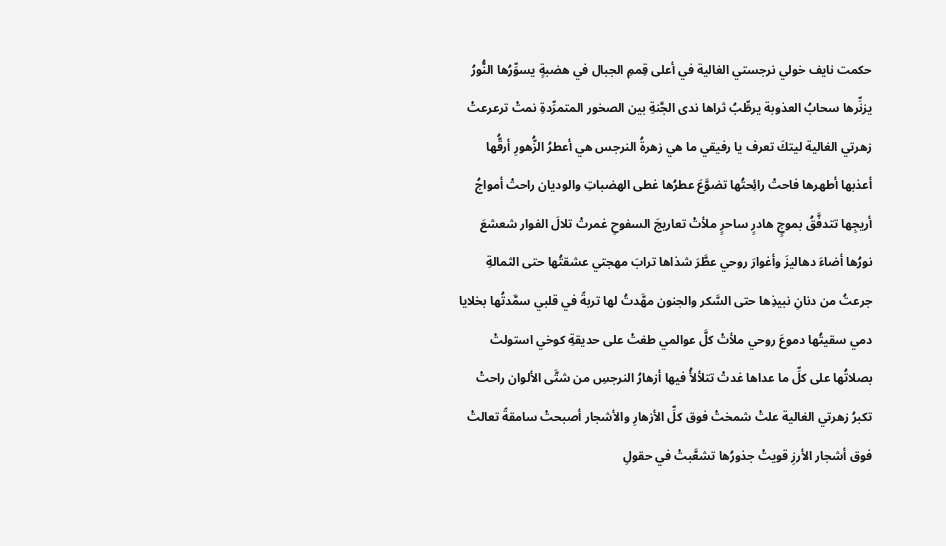حكمت نايف خولي نرجستي الغالية في أعلى قِممِ الجبال في هضبةٍ يسوِّرُها النُّورُ يزنِّرها سحابُ العذوبة يرطِّبُ ثراها ندى الجَّنةِ بين الصخور المتمرِّدةِ نمتْ ترعرعتْ زهرتي الغالية ليتكَ تعرف يا رفيقي ما هي زهرةُ النرجس هي أعطرُ الزُّهورِ أرقُّها أعذبها أطهرها فاحتْ رائِحتُها تضوَّعَ عطرُها غطى الهضباتِ والوديان راحتْ أمواجُ أريجِها تتدفَّقُ بموجٍ هادرٍ ساحرٍ ملأتْ تعاريجَ السفوحِ غمرتْ تلالَ الفوار شعشعَ نورُها أضاءَ دهاليزَ وأغوارَ روحي عطَّرَ شذاها ترابَ مهجتي عشقتُها حتى الثمالةِ جرعتُ من دنانِ نبيذِها حتى السَّكر والجنون مهَّدتُ لها تربةً في قلبي سمَّدتُها بخلايا دمي سقيتُها دموعَ روحي ملأتْ كلَّ عوالمي طغتْ على حديقةِ كوخي استولتْ بصلاتُها على كلِّ ما عداها غدتْ تتلألأُ فيها أزهارُ النرجسِ من شتَّى الألوان راحتْ تكبرُ زهرتي الغالية علتْ شمختْ فوق كلِّ الأزهارِ والأشجار أصبحتْ سامقةً تعالتْ فوق أشجار الأرزِ قويتْ جذورُها تشعَّبتْ في حقولِ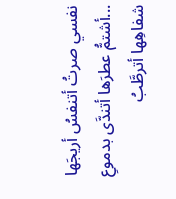نفسي صرتُ أتنفسُ أريجَها ...أشتمُّ عطرَها أتندَّى بدموعِ شفاهِها أترطَّبُ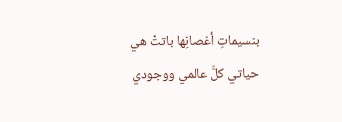بنسيماتِ أغصانِها باتتْ هي حياتي كلَّ عالمي ووجودي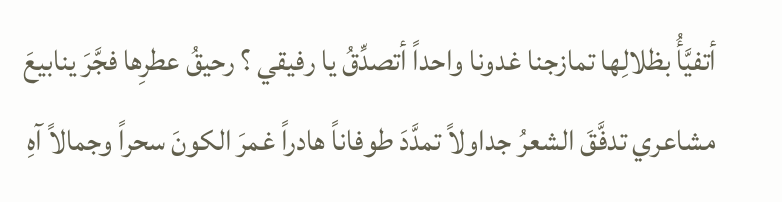أتفيَّأُ بظلالِها تمازجنا غدونا واحداً أتصدِّقُ يا رفيقي ؟ رحيقُ عطرِها فجَّرَ ينابيعَ مشاعري تدفَّقَ الشعرُ جداولاً تمدَّدَ طوفاناً هادراً غمرَ الكونَ سحراً وجمالاً آهِ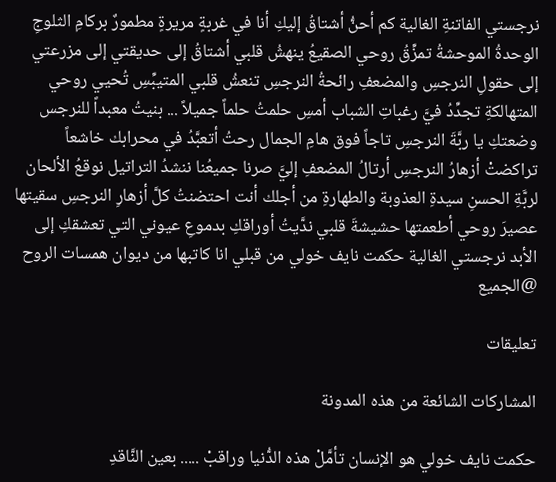نرجستي الفاتنةِ الغالية كم أحنُّ أشتاقُ إليكِ أنا في غربةٍ مريرةٍ مطمورٌ بركامِ الثلوجِ الوحدةُ الموحشةُ تمزِّقُ روحي الصقيعُ ينهشُ قلبي أشتاقُ إلى حديقتي إلى مزرعتي إلى حقولِ النرجسِ والمضعفِ رائحةُ النرجسِ تنعشُ قلبي المتيبِّسِ تُحيي روحي المتهالكةِ تجدِّدُ فيَّ رغباتِ الشباب أمسِ حلمتُ حلماً جميلاً ... بنيتُ معبداً للنرجس وضعتكِ يا ربَّةَ النرجسِ تاجاً فوق هامِ الجمال رحتُ أتعبَّدُ في محرابك خاشعاً تراكضتْ أزهارُ النرجسِ أرتالُ المضعفِ إليَّ صرنا جميعُنا ننشدُ التراتيل نوقعُ الألحان لربَّةِ الحسنِ سيدةِ العذوبة والطهارةِ من أجلك أنت احتضنتُ كلَّ أزهارِ النرجسِ سقيتها عصيرَ روحي أطعمتها حشيشةَ قلبي ندَّيتُ أوراقكِ بدموعِ عيوني التي تعشقكِ إلى الأبد نرجستي الغالية حكمت نايف خولي من قبلي انا كاتبها من ديوان همسات الروح @الجميع

تعليقات

المشاركات الشائعة من هذه المدونة

حكمت نايف خولي هو الإنسان تأمَّلْ هذه الدُّنيا وراقبْ ..... بعين النَّاقدِ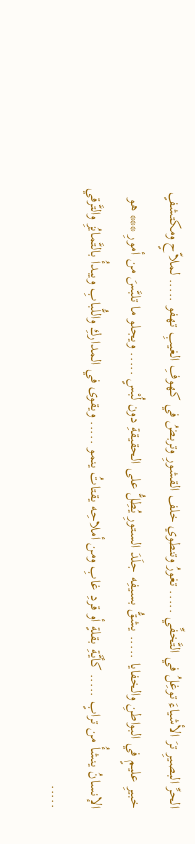الحرِّ البصيرِ ترَ الأشياءَ توغِلُ في التَّخفِّي ..... تغورُ وتنطوي خلف القشورِ وتربضُ في كهوفِ الغيبِ تهفو ..... لملاّحٍ ومكتشفٍ خبيرِ عليمٍ في البواطنِ والخفايا ..... يشقُّ بسيفِه جلَدَ الستورِ يُطِلُّ على الحقيقةِ دون لُبْسٍ ..... ويجلو ما تلبَّسَ من أمورِ *** هو الإنسانُ ينشأُ من ترابٍ ..... كأيَّةِ بقلةٍ أو قردِ غابِ ومن أملاحِه يقتاتُ ينمو ..... ويقوى في المداركِ واللُّبابِ ويبدأُ بالتَّمايُزِ والتَّرقي .....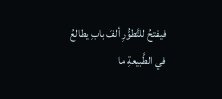فيفتحُ للتَّطوُّرِ ألفَ بابِ يطالعُ في الطَّبيعةِ ما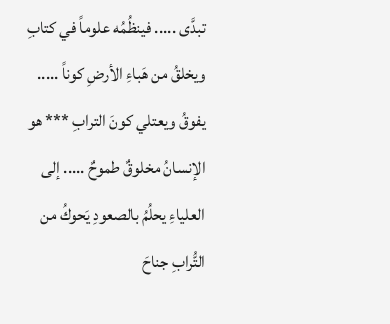تبدَّى ..... فينظُمُه علوماً في كتابِ ويخلقُ من هَباءِ الأرضِ كوناً ..... يفوقُ ويعتلي كونَ الترابِ *** هو الإنسانُ مخلوقٌ طموحٌ ..... إلى العلياءِ يحلُمُ بالصعودِ يَحوكُ من التُّرابِ جناحَ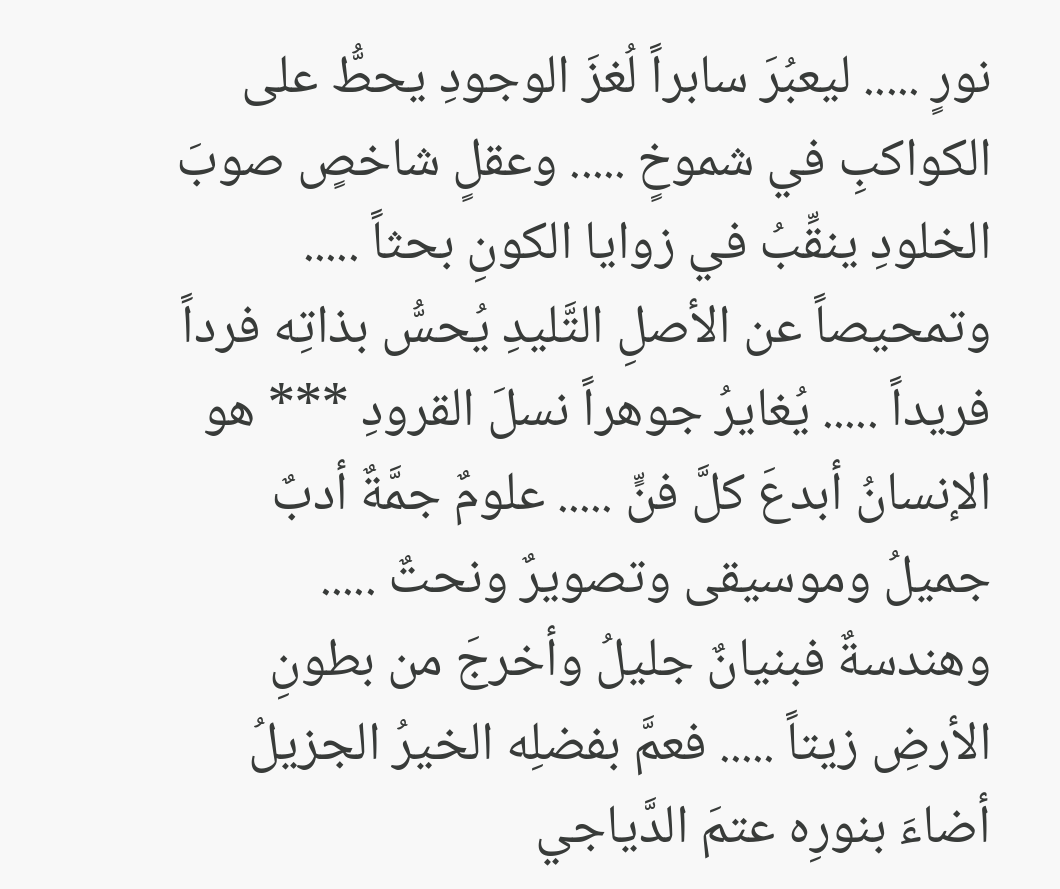نورٍ ..... ليعبُرَ سابراً لُغزَ الوجودِ يحطُّ على الكواكبِ في شموخٍ ..... وعقلٍ شاخصٍ صوبَ الخلودِ ينقِّبُ في زوايا الكونِ بحثاً ..... وتمحيصاً عن الأصلِ التَّليدِ يُحسُّ بذاتِه فرداً فريداً ..... يُغايرُ جوهراً نسلَ القرودِ *** هو الإنسانُ أبدعَ كلَّ فنٍّ ..... علومٌ جمَّةٌ أدبٌ جميلُ وموسيقى وتصويرٌ ونحتٌ ..... وهندسةٌ فبنيانٌ جليلُ وأخرجَ من بطونِ الأرضِ زيتاً ..... فعمَّ بفضلِه الخيرُ الجزيلُ أضاءَ بنورِه عتمَ الدَّياجي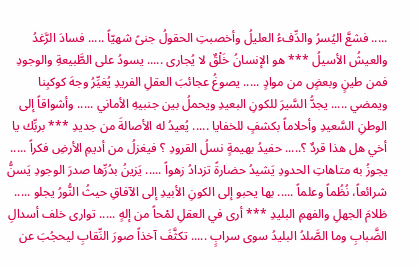..... فشعَّ اليُسرُ والدِّفءُ العليلُ وأخصبتِ الحقولُ جنىً شهيّاً ..... فسادَ الرَّغدُ والعيشُ الأسيلُ *** هو الإنسانُ خَلْقٌ لا يُجارى ..... يسودُ على الطَّبيعةِ والوجودِ فمن طينٍ وبعضٍ من موادٍ ..... يصوغُ عجائبَ العقلِ الفريدِ يُغيِّرُ وجهَ كوكبِنا ويمضي ..... يجدُّ السَّيرَ للكونِ البعيدِ ويحملُ بين جنبيهِ الأماني ..... وأشواقاً إلى الوطنِ السَّعيدِ وأحلاماً بكشفٍ للخفايا ..... يُعيدُ له الأصالةَ من جديدِ *** بربِّك يا أخي هل هذا قردٌ ؟..... حفيدُ بهيمةٍ نسلُ القرودِ ؟ فيغزلُ من أديمِ الأرضِ فكراً ..... يجوزُ به متاهاتِ الحدودِ يَشيدُ حضارةً تزدادُ زهواً ..... يَزينُ بدُرِّها صدرَ الوجودِ يَسنُّ شرائعاً، نُظُماً وعلماً ..... بها يحبو إلى الكونِ الأبيدِ إلى الآفاقِ حيثُ النُّورُ يجلو ..... ظلامَ الجهلِ والفهمِ البليدِ *** أرى في العقلِ لمْحاً من إلهٍ ..... توارى خلف أسدالِ الضَّبابِ وما الصَّلدُ البليدُ سوى سرابٍ ..... تكثَّفَ آخذاً صورَ النِّقابِ ليحجُبَ عن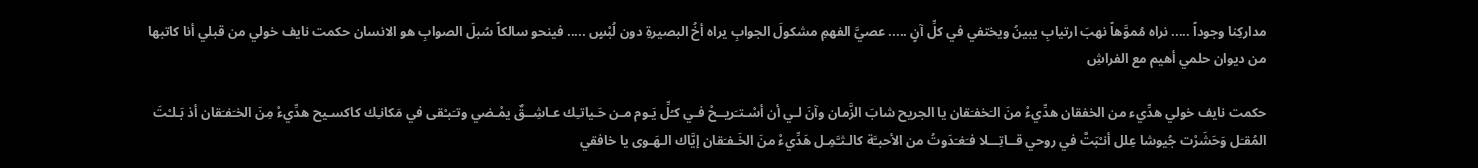مداركِنا وجوداً ..... نراه مُموَّهاً نهبَ ارتيابِ يبينُ ويختفي في كلِّ آنٍ ..... عصيَّ الفهمِ مشكولَ الجوابِ يراه أخُ البصيرةِ دون لُبْسٍ ..... فينحو سالكاً سُبلَ الصوابِ هو الانسان حكمت نايف خولي من قبلي أنا كاتبها من ديوان حلمي أهيم مع الفراشِ

حكمت نايف خولي هدِّيء من الخفقان هدِّيءْ منَ الـَخفـَقان يا الجريح شابَ الزَّمان وآنَ لـي أن أسْـتـَريــحْ فـي كـُلِّ يَـوم مـن حَـياتـِك عـاشِــقٌ يمْـضي وتـَبـْقى في مَكانـِك كاكسـيح هدِّيءْ مِنَ الخـَفـَقان أذ بَـلـْتَ المُقـَل وَحَشَرْت جُيوشا عِلل أنـْبَتَّ في روحي قــاتِـــلا فـَغـَدَوتُ من الأحبـَّة كالـثـَّمِـل هَدِّيءْ منَ الخَـفـَقان إيَّاك الـهَـوى يا خافقي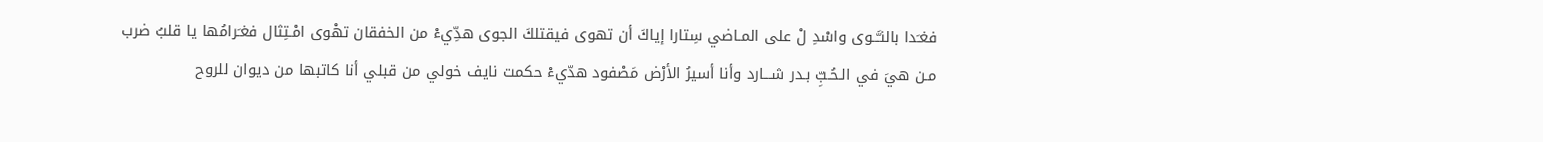فغـَدا بالنـَّــوى واسْدِ لْ على المـاضي سِتارا إياكَ أن تهوى فيقتلكَ الجوى هدِّيءْ من الخفقان تهْوى امْـتِثال فغـَرامُها يا قلبُ ضرب مـن هيَ في الـحُـبِّ بـدر شـــارد وأنا أسيرُ الأرْض مَصْفود هدّيءْ حكمت نايف خولي من قبلي أنا كاتبها من ديوان للروح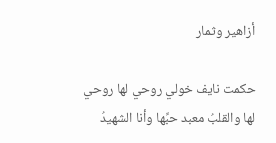أزاهير وثمار

حكمت نايف خولي روحي لها روحي لها والقلبُ معبد حبِّها وأنا الشهيدُ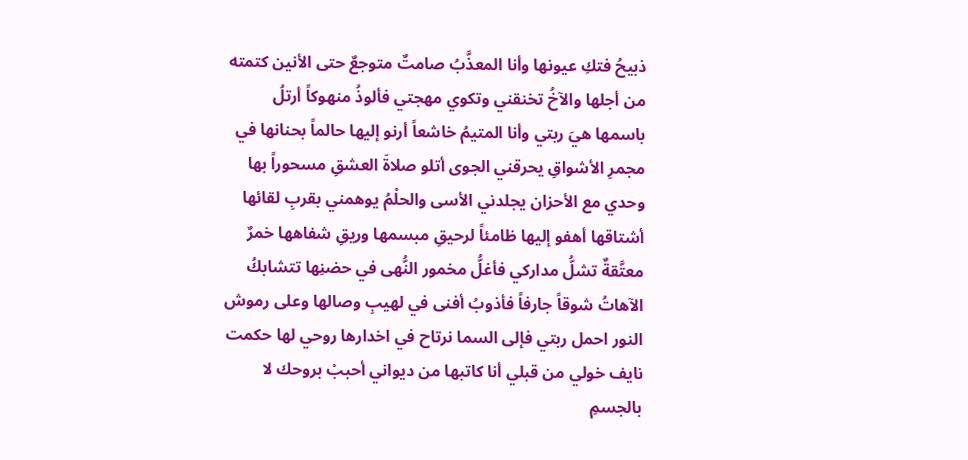ذبيحُ فتكِ عيونها وأنا المعذَّبُ صامتٌ متوجعٌ حتى الأنين كتمته من أجلها والآخُ تخنقني وتكوي مهجتي فألوذُ منهوكاً أرتلُ باسمها هيَ ربتي وأنا المتيمُ خاشعاً أرنو إليها حالماً بحنانها في مجمرِ الأشواقِ يحرقني الجوى أتلو صلاةَ العشقِ مسحوراً بها وحدي مع الأحزان يجلدني الأسى والحلْمُ يوهمني بقربِ لقائها أشتاقها أهفو إليها ظامئاً لرحيقِ مبسمها وريقِ شفاهها خمرٌ معتَّقةٌ تشلُّ مداركي فأغلُّ مخمور النُّهى في حضنِها تتشابكُ الآهاتُ شوقاً جارفاً فأذوبُ أفنى في لهيبِ وصالها وعلى رموش النور احمل ربتي فإلى السما نرتاح في اخدارها روحي لها حكمت نايف خولي من قبلي أنا كاتبها من ديواني أحببْ بروحك لا بالجسمِ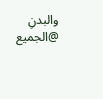والبدنِ @الجميع